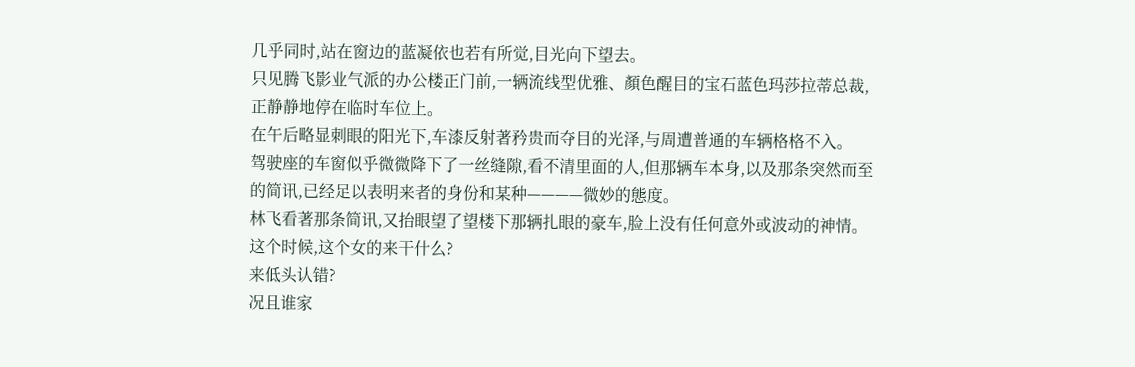几乎同时,站在窗边的蓝凝依也若有所觉,目光向下望去。
只见腾飞影业气派的办公楼正门前,一辆流线型优雅、顏色醒目的宝石蓝色玛莎拉蒂总裁,正静静地停在临时车位上。
在午后略显刺眼的阳光下,车漆反射著矜贵而夺目的光泽,与周遭普通的车辆格格不入。
驾驶座的车窗似乎微微降下了一丝缝隙,看不清里面的人,但那辆车本身,以及那条突然而至的简讯,已经足以表明来者的身份和某种————微妙的態度。
林飞看著那条简讯,又抬眼望了望楼下那辆扎眼的豪车,脸上没有任何意外或波动的神情。
这个时候,这个女的来干什么?
来低头认错?
况且谁家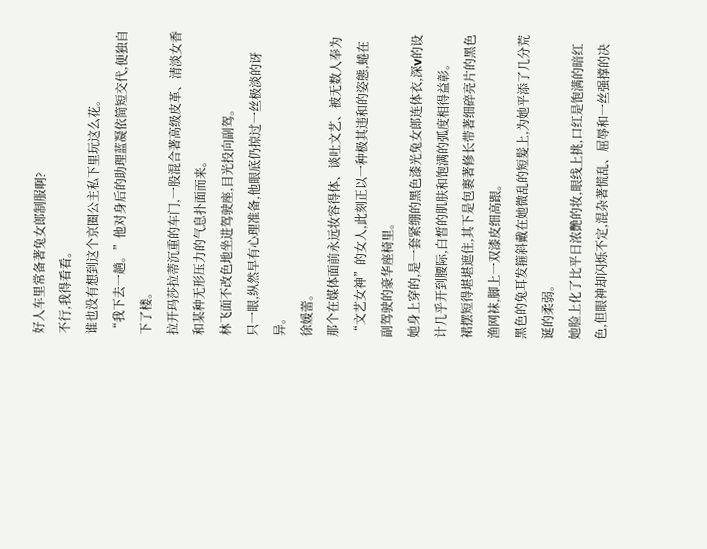好人车里常备著兔女郎制服啊?
不行,我得看看。
谁也没有想到这个京圈公主私下里玩这么花。
“我下去一趟。”他对身后的助理蓝凝依简短交代,便独自下了楼。
拉开玛莎拉蒂沉重的车门,一股混合著高级皮革、清淡女香和某种无形压力的气息扑面而来。
林飞面不改色地坐进驾驶座,目光投向副驾。
只一眼,纵然早有心理准备,他眼底仍掠过一丝极淡的讶异。
徐媛蕾。
那个在媒体面前永远妆容得体、谈吐文艺、被无数人奉为“文艺女神”的女人,此刻正以一种极其违和的姿態,蜷在副驾驶的豪华座椅里。
她身上穿的,是一套紧绷的黑色漆光兔女郎连体衣,深v的设计几乎开到腰际,白皙的肌肤和饱满的弧度相得益彰。
裙摆短得堪堪遮住,其下是包裹著修长带著细碎亮片的黑色渔网袜,脚上一双漆皮细高跟。
黑色的兔耳发箍斜戴在她微乱的短髮上,为她平添了几分荒诞的柔弱。
她脸上化了比平日浓艷的妆,眼线上挑,口红是饱满的暗红色,但眼神却闪烁不定,混杂著慌乱、屈辱和一丝强撑的决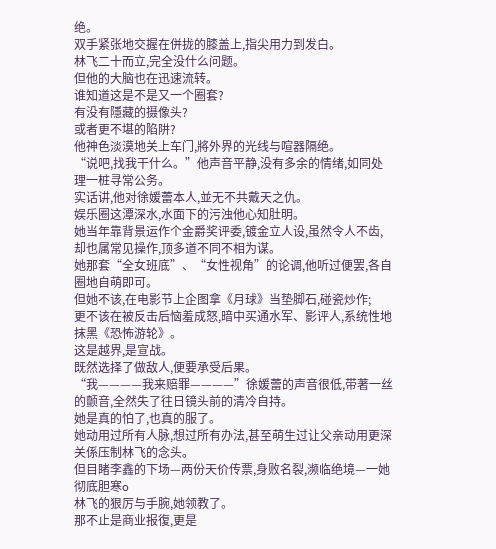绝。
双手紧张地交握在併拢的膝盖上,指尖用力到发白。
林飞二十而立,完全没什么问题。
但他的大脑也在迅速流转。
谁知道这是不是又一个圈套?
有没有隱藏的摄像头?
或者更不堪的陷阱?
他神色淡漠地关上车门,將外界的光线与喧器隔绝。
“说吧,找我干什么。”他声音平静,没有多余的情绪,如同处理一桩寻常公务。
实话讲,他对徐媛蕾本人,並无不共戴天之仇。
娱乐圈这潭深水,水面下的污浊他心知肚明。
她当年靠背景运作个金爵奖评委,镀金立人设,虽然令人不齿,却也属常见操作,顶多道不同不相为谋。
她那套“全女班底”、“女性视角”的论调,他听过便罢,各自圈地自萌即可。
但她不该,在电影节上企图拿《月球》当垫脚石,碰瓷炒作;
更不该在被反击后恼羞成怒,暗中买通水军、影评人,系统性地抹黑《恐怖游轮》。
这是越界,是宣战。
既然选择了做敌人,便要承受后果。
“我————我来赔罪————”徐媛蕾的声音很低,带著一丝的颤音,全然失了往日镜头前的清冷自持。
她是真的怕了,也真的服了。
她动用过所有人脉,想过所有办法,甚至萌生过让父亲动用更深关係压制林飞的念头。
但目睹李鑫的下场—两份天价传票,身败名裂,濒临绝境—一她彻底胆寒o
林飞的狠厉与手腕,她领教了。
那不止是商业报復,更是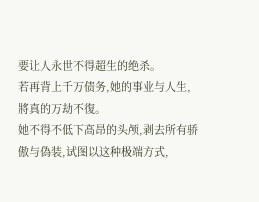要让人永世不得超生的绝杀。
若再背上千万债务,她的事业与人生,將真的万劫不復。
她不得不低下高昂的头颅,剥去所有骄傲与偽装,试图以这种极端方式,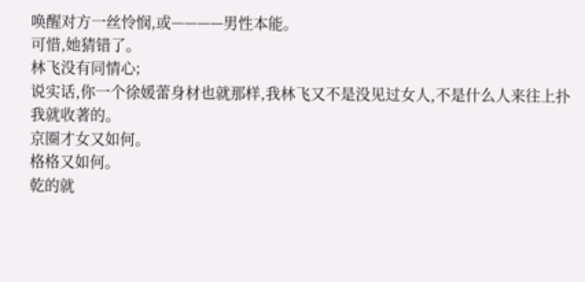唤醒对方一丝怜悯,或————男性本能。
可惜,她猜错了。
林飞没有同情心;
说实话,你一个徐媛蕾身材也就那样,我林飞又不是没见过女人,不是什么人来往上扑我就收著的。
京圈才女又如何。
格格又如何。
乾的就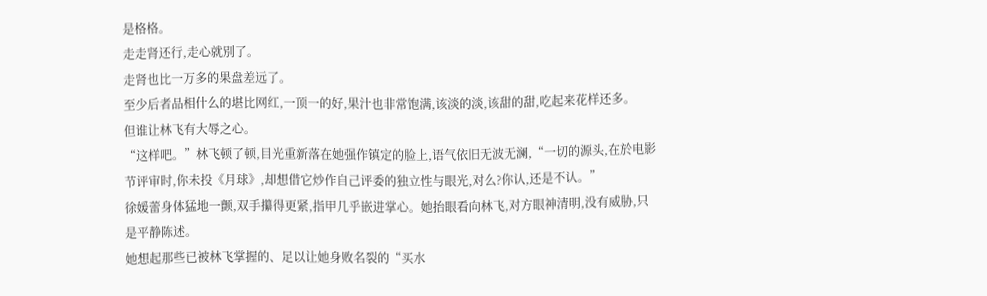是格格。
走走肾还行,走心就別了。
走肾也比一万多的果盘差远了。
至少后者品相什么的堪比网红,一顶一的好,果汁也非常饱满,该淡的淡,该甜的甜,吃起来花样还多。
但谁让林飞有大辱之心。
“这样吧。”林飞顿了顿,目光重新落在她强作镇定的脸上,语气依旧无波无澜,“一切的源头,在於电影节评审时,你未投《月球》,却想借它炒作自己评委的独立性与眼光,对么?你认,还是不认。”
徐媛蕾身体猛地一颤,双手攥得更紧,指甲几乎嵌进掌心。她抬眼看向林飞,对方眼神清明,没有威胁,只是平静陈述。
她想起那些已被林飞掌握的、足以让她身败名裂的“买水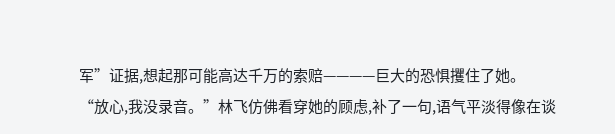军”证据,想起那可能高达千万的索赔————巨大的恐惧攫住了她。
“放心,我没录音。”林飞仿佛看穿她的顾虑,补了一句,语气平淡得像在谈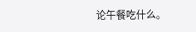论午餐吃什么。